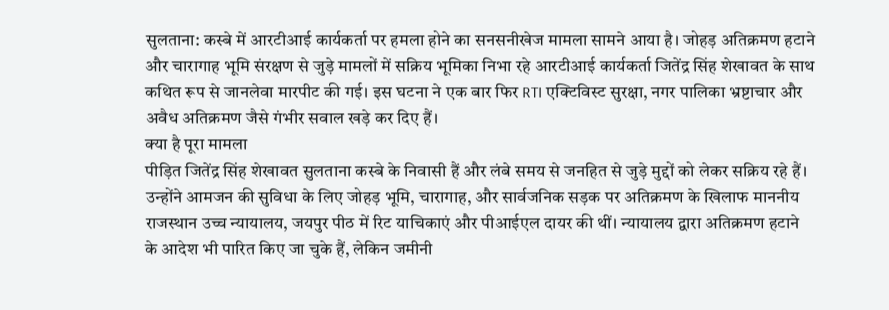सुलताना: कस्बे में आरटीआई कार्यकर्ता पर हमला होने का सनसनीखेज मामला सामने आया है। जोहड़ अतिक्रमण हटाने और चारागाह भूमि संरक्षण से जुड़े मामलों में सक्रिय भूमिका निभा रहे आरटीआई कार्यकर्ता जितेंद्र सिंह शेखावत के साथ कथित रूप से जानलेवा मारपीट की गई। इस घटना ने एक बार फिर RTI एक्टिविस्ट सुरक्षा, नगर पालिका भ्रष्टाचार और अवैध अतिक्रमण जैसे गंभीर सवाल खड़े कर दिए हैं।
क्या है पूरा मामला
पीड़ित जितेंद्र सिंह शेखावत सुलताना कस्बे के निवासी हैं और लंबे समय से जनहित से जुड़े मुद्दों को लेकर सक्रिय रहे हैं। उन्होंने आमजन की सुविधा के लिए जोहड़ भूमि, चारागाह, और सार्वजनिक सड़क पर अतिक्रमण के खिलाफ माननीय राजस्थान उच्च न्यायालय, जयपुर पीठ में रिट याचिकाएं और पीआईएल दायर की थीं। न्यायालय द्वारा अतिक्रमण हटाने के आदेश भी पारित किए जा चुके हैं, लेकिन जमीनी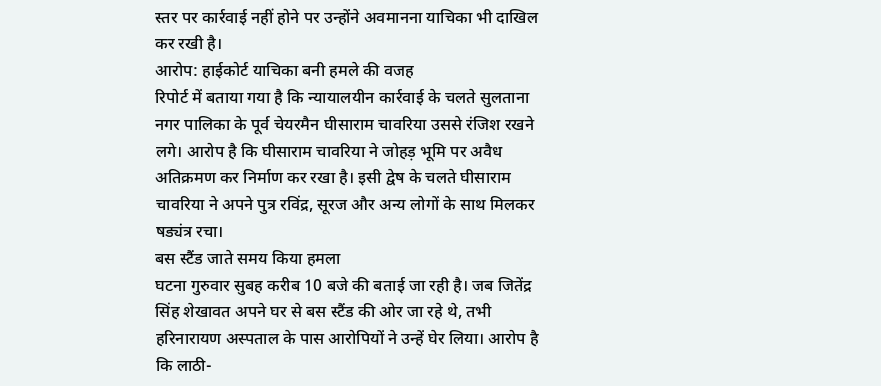स्तर पर कार्रवाई नहीं होने पर उन्होंने अवमानना याचिका भी दाखिल कर रखी है।
आरोप: हाईकोर्ट याचिका बनी हमले की वजह
रिपोर्ट में बताया गया है कि न्यायालयीन कार्रवाई के चलते सुलताना नगर पालिका के पूर्व चेयरमैन घीसाराम चावरिया उससे रंजिश रखने लगे। आरोप है कि घीसाराम चावरिया ने जोहड़ भूमि पर अवैध अतिक्रमण कर निर्माण कर रखा है। इसी द्वेष के चलते घीसाराम चावरिया ने अपने पुत्र रविंद्र, सूरज और अन्य लोगों के साथ मिलकर षड्यंत्र रचा।
बस स्टैंड जाते समय किया हमला
घटना गुरुवार सुबह करीब 10 बजे की बताई जा रही है। जब जितेंद्र सिंह शेखावत अपने घर से बस स्टैंड की ओर जा रहे थे, तभी हरिनारायण अस्पताल के पास आरोपियों ने उन्हें घेर लिया। आरोप है कि लाठी-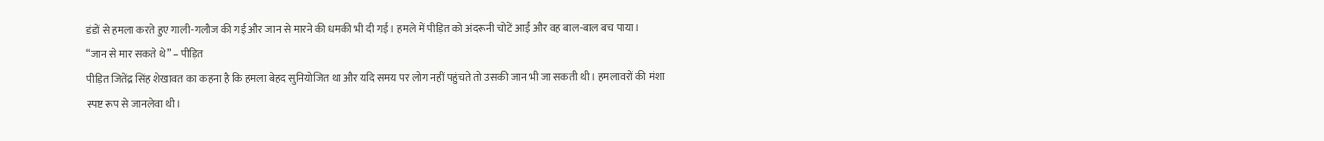डंडों से हमला करते हुए गाली-गलौज की गई और जान से मारने की धमकी भी दी गई। हमले में पीड़ित को अंदरूनी चोटें आईं और वह बाल-बाल बच पाया।
“जान से मार सकते थे” – पीड़ित
पीड़ित जितेंद्र सिंह शेखावत का कहना है कि हमला बेहद सुनियोजित था और यदि समय पर लोग नहीं पहुंचते तो उसकी जान भी जा सकती थी। हमलावरों की मंशा स्पष्ट रूप से जानलेवा थी।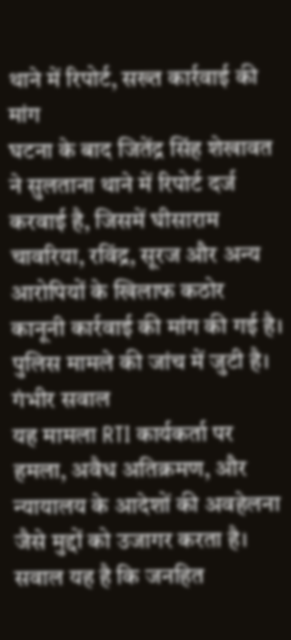थाने में रिपोर्ट, सख्त कार्रवाई की मांग
घटना के बाद जितेंद्र सिंह शेखावत ने सुलताना थाने में रिपोर्ट दर्ज करवाई है, जिसमें घीसाराम चावरिया, रविंद्र, सूरज और अन्य आरोपियों के खिलाफ कठोर कानूनी कार्रवाई की मांग की गई है। पुलिस मामले की जांच में जुटी है।
गंभीर सवाल
यह मामला RTI कार्यकर्ता पर हमला, अवैध अतिक्रमण, और न्यायालय के आदेशों की अवहेलना जैसे मुद्दों को उजागर करता है। सवाल यह है कि जनहित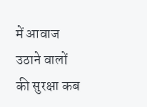में आवाज उठाने वालों की सुरक्षा कब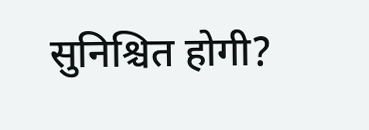सुनिश्चित होगी?